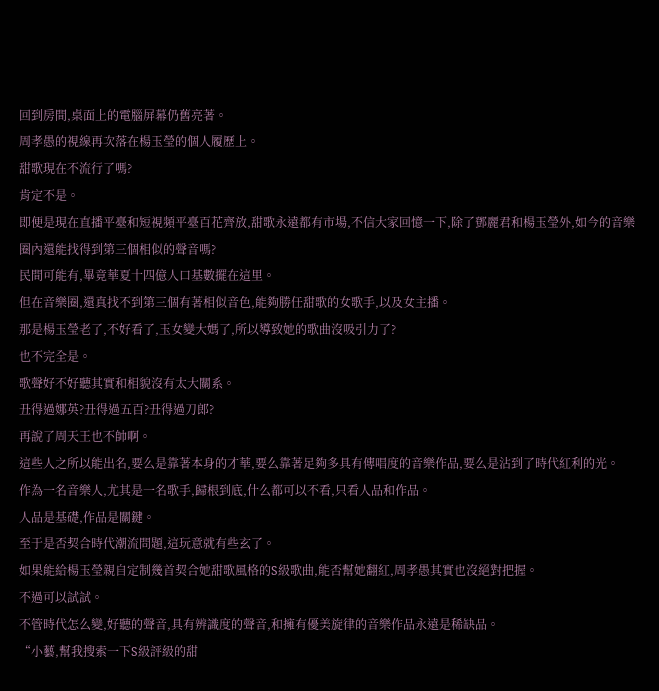回到房間,桌面上的電腦屏幕仍舊亮著。
周孝愚的視線再次落在楊玉瑩的個人履歷上。
甜歌現在不流行了嗎?
肯定不是。
即便是現在直播平臺和短視頻平臺百花齊放,甜歌永遠都有市場,不信大家回憶一下,除了鄧麗君和楊玉瑩外,如今的音樂圈內還能找得到第三個相似的聲音嗎?
民間可能有,畢竟華夏十四億人口基數擺在這里。
但在音樂圈,還真找不到第三個有著相似音色,能夠勝任甜歌的女歌手,以及女主播。
那是楊玉瑩老了,不好看了,玉女變大媽了,所以導致她的歌曲沒吸引力了?
也不完全是。
歌聲好不好聽其實和相貌沒有太大關系。
丑得過娜英?丑得過五百?丑得過刀郎?
再說了周天王也不帥啊。
這些人之所以能出名,要么是靠著本身的才華,要么靠著足夠多具有傳唱度的音樂作品,要么是沾到了時代紅利的光。
作為一名音樂人,尤其是一名歌手,歸根到底,什么都可以不看,只看人品和作品。
人品是基礎,作品是關鍵。
至于是否契合時代潮流問題,這玩意就有些玄了。
如果能給楊玉瑩親自定制幾首契合她甜歌風格的S級歌曲,能否幫她翻紅,周孝愚其實也沒絕對把握。
不過可以試試。
不管時代怎么變,好聽的聲音,具有辨識度的聲音,和擁有優美旋律的音樂作品永遠是稀缺品。
“小藝,幫我搜索一下S級評級的甜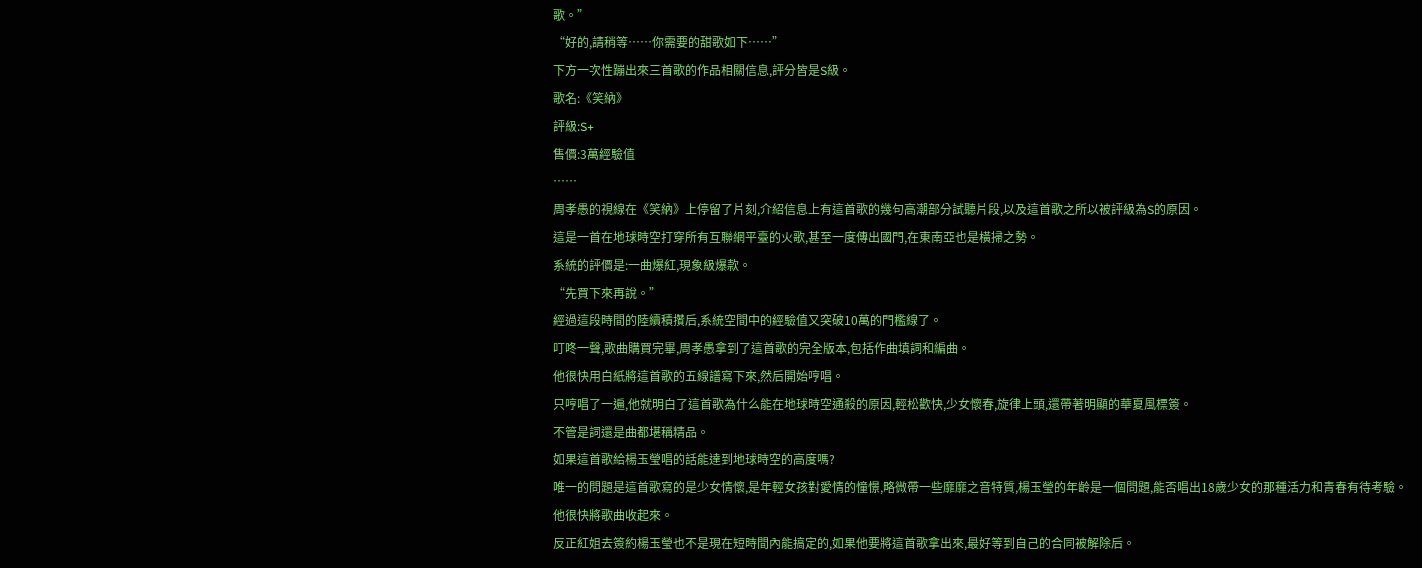歌。”
“好的,請稍等……你需要的甜歌如下……”
下方一次性蹦出來三首歌的作品相關信息,評分皆是S級。
歌名:《笑納》
評級:S+
售價:3萬經驗值
……
周孝愚的視線在《笑納》上停留了片刻,介紹信息上有這首歌的幾句高潮部分試聽片段,以及這首歌之所以被評級為S的原因。
這是一首在地球時空打穿所有互聯網平臺的火歌,甚至一度傳出國門,在東南亞也是橫掃之勢。
系統的評價是:一曲爆紅,現象級爆款。
“先買下來再說。”
經過這段時間的陸續積攢后,系統空間中的經驗值又突破10萬的門檻線了。
叮咚一聲,歌曲購買完畢,周孝愚拿到了這首歌的完全版本,包括作曲填詞和編曲。
他很快用白紙將這首歌的五線譜寫下來,然后開始哼唱。
只哼唱了一遍,他就明白了這首歌為什么能在地球時空通殺的原因,輕松歡快,少女懷春,旋律上頭,還帶著明顯的華夏風標簽。
不管是詞還是曲都堪稱精品。
如果這首歌給楊玉瑩唱的話能達到地球時空的高度嗎?
唯一的問題是這首歌寫的是少女情懷,是年輕女孩對愛情的憧憬,略微帶一些靡靡之音特質,楊玉瑩的年齡是一個問題,能否唱出18歲少女的那種活力和青春有待考驗。
他很快將歌曲收起來。
反正紅姐去簽約楊玉瑩也不是現在短時間內能搞定的,如果他要將這首歌拿出來,最好等到自己的合同被解除后。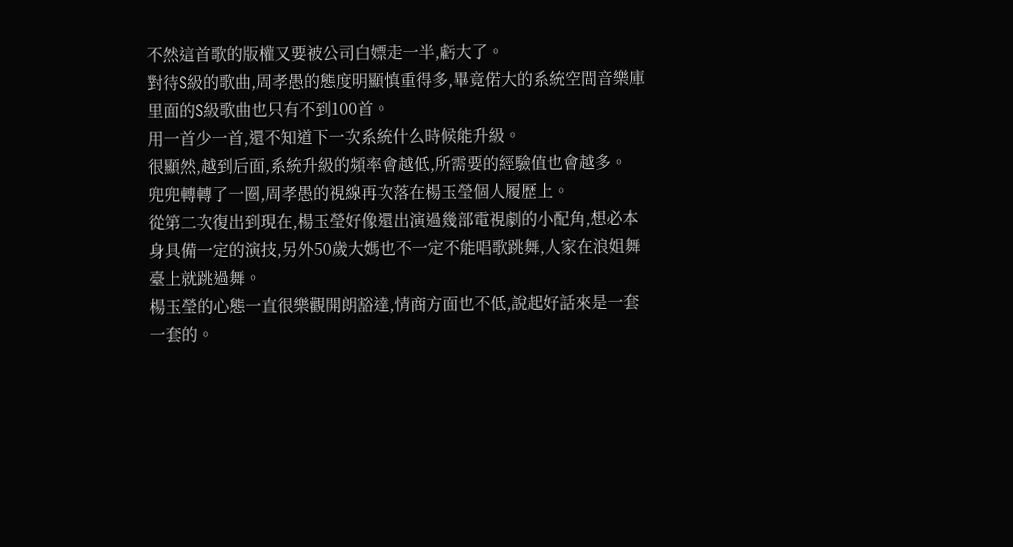不然這首歌的版權又要被公司白嫖走一半,虧大了。
對待S級的歌曲,周孝愚的態度明顯慎重得多,畢竟偌大的系統空間音樂庫里面的S級歌曲也只有不到100首。
用一首少一首,還不知道下一次系統什么時候能升級。
很顯然,越到后面,系統升級的頻率會越低,所需要的經驗值也會越多。
兜兜轉轉了一圈,周孝愚的視線再次落在楊玉瑩個人履歷上。
從第二次復出到現在,楊玉瑩好像還出演過幾部電視劇的小配角,想必本身具備一定的演技,另外50歲大媽也不一定不能唱歌跳舞,人家在浪姐舞臺上就跳過舞。
楊玉瑩的心態一直很樂觀開朗豁達,情商方面也不低,說起好話來是一套一套的。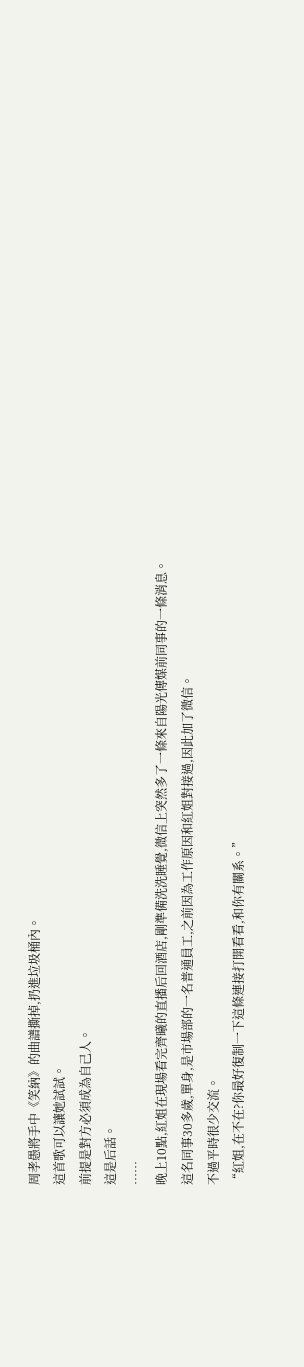周孝愚將手中《笑納》的曲譜撕掉,扔進垃圾桶內。
這首歌可以讓她試試。
前提是對方必須成為自己人。
這是后話。
……
晚上10點,紅姐在現場看完齊曦的直播后回酒店,剛準備洗洗睡覺,微信上突然多了一條來自陽光傳媒前同事的一條消息。
這名同事30多歲,單身,是市場部的一名普通員工,之前因為工作原因和紅姐對接過,因此加了微信。
不過平時很少交流。
“紅姐,在不在?你最好復制一下這條連接打開看看,和你有關系。”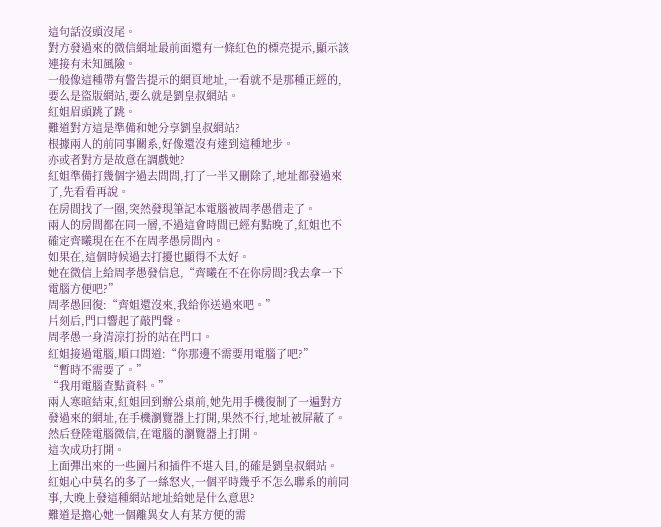這句話沒頭沒尾。
對方發過來的微信網址最前面還有一條紅色的標亮提示,顯示該連接有未知風險。
一般像這種帶有警告提示的網頁地址,一看就不是那種正經的,要么是盜版網站,要么就是劉皇叔網站。
紅姐眉頭跳了跳。
難道對方這是準備和她分享劉皇叔網站?
根據兩人的前同事關系,好像還沒有達到這種地步。
亦或者對方是故意在調戲她?
紅姐準備打幾個字過去問問,打了一半又刪除了,地址都發過來了,先看看再說。
在房間找了一圈,突然發現筆記本電腦被周孝愚借走了。
兩人的房間都在同一層,不過這會時間已經有點晚了,紅姐也不確定齊曦現在在不在周孝愚房間內。
如果在,這個時候過去打擾也顯得不太好。
她在微信上給周孝愚發信息,“齊曦在不在你房間?我去拿一下電腦方便吧?”
周孝愚回復:“齊姐還沒來,我給你送過來吧。”
片刻后,門口響起了敲門聲。
周孝愚一身清涼打扮的站在門口。
紅姐接過電腦,順口問道:“你那邊不需要用電腦了吧?”
“暫時不需要了。”
“我用電腦查點資料。”
兩人寒暄結束,紅姐回到辦公桌前,她先用手機復制了一遍對方發過來的網址,在手機瀏覽器上打開,果然不行,地址被屏蔽了。
然后登陸電腦微信,在電腦的瀏覽器上打開。
這次成功打開。
上面彈出來的一些圖片和插件不堪入目,的確是劉皇叔網站。
紅姐心中莫名的多了一絲怒火,一個平時幾乎不怎么聯系的前同事,大晚上發這種網站地址給她是什么意思?
難道是擔心她一個離異女人有某方便的需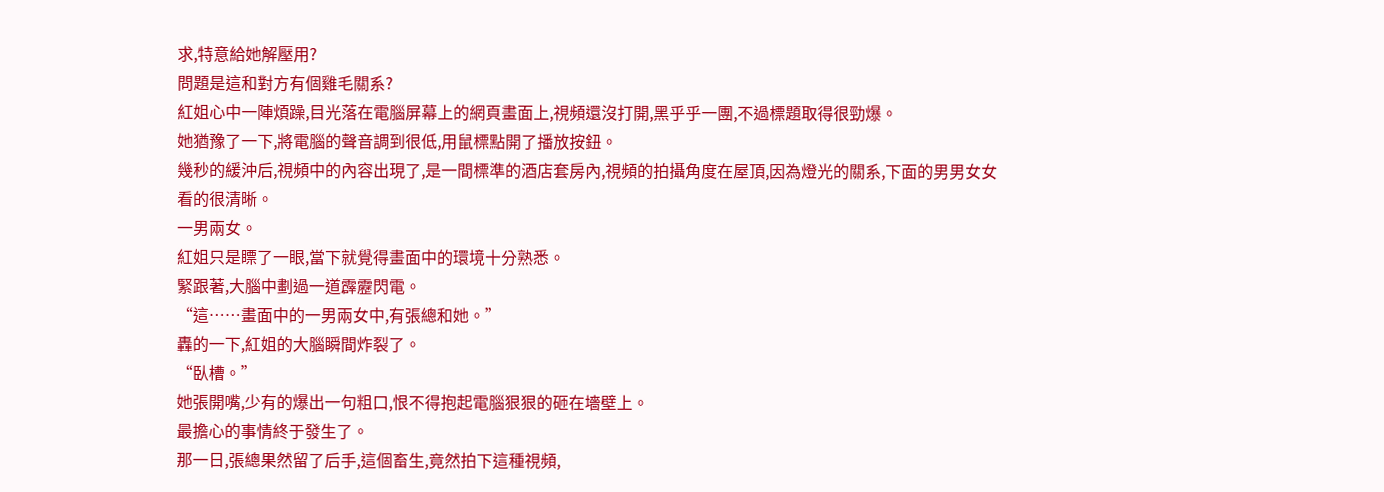求,特意給她解壓用?
問題是這和對方有個雞毛關系?
紅姐心中一陣煩躁,目光落在電腦屏幕上的網頁畫面上,視頻還沒打開,黑乎乎一團,不過標題取得很勁爆。
她猶豫了一下,將電腦的聲音調到很低,用鼠標點開了播放按鈕。
幾秒的緩沖后,視頻中的內容出現了,是一間標準的酒店套房內,視頻的拍攝角度在屋頂,因為燈光的關系,下面的男男女女看的很清晰。
一男兩女。
紅姐只是瞟了一眼,當下就覺得畫面中的環境十分熟悉。
緊跟著,大腦中劃過一道霹靂閃電。
“這……畫面中的一男兩女中,有張總和她。”
轟的一下,紅姐的大腦瞬間炸裂了。
“臥槽。”
她張開嘴,少有的爆出一句粗口,恨不得抱起電腦狠狠的砸在墻壁上。
最擔心的事情終于發生了。
那一日,張總果然留了后手,這個畜生,竟然拍下這種視頻,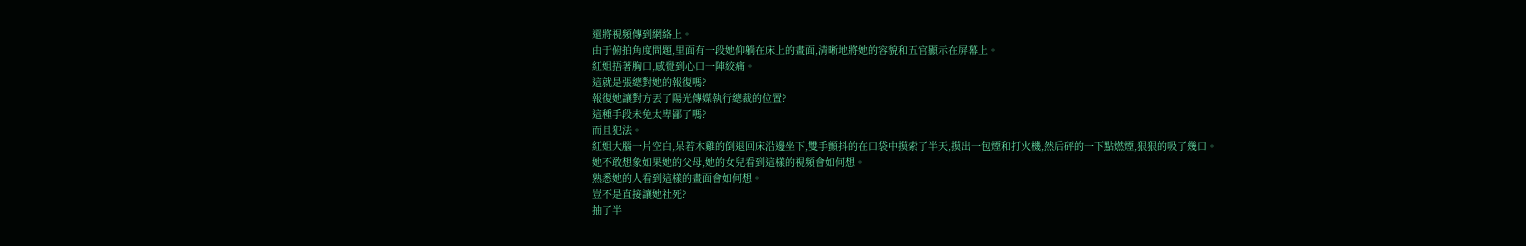還將視頻傳到網絡上。
由于俯拍角度問題,里面有一段她仰躺在床上的畫面,清晰地將她的容貌和五官顯示在屏幕上。
紅姐捂著胸口,感覺到心口一陣絞痛。
這就是張總對她的報復嗎?
報復她讓對方丟了陽光傳媒執行總裁的位置?
這種手段未免太卑鄙了嗎?
而且犯法。
紅姐大腦一片空白,呆若木雞的倒退回床沿邊坐下,雙手顫抖的在口袋中摸索了半天,摸出一包煙和打火機,然后砰的一下點燃煙,狠狠的吸了幾口。
她不敢想象如果她的父母,她的女兒看到這樣的視頻會如何想。
熟悉她的人看到這樣的畫面會如何想。
豈不是直接讓她社死?
抽了半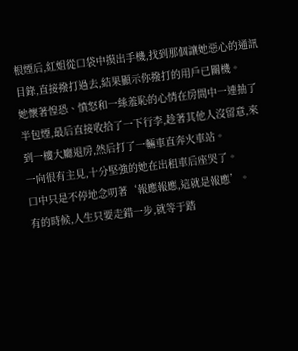根煙后,紅姐從口袋中摸出手機,找到那個讓她惡心的通訊目錄,直接撥打過去,結果顯示你撥打的用戶已關機。
她懷著惶恐、憤怒和一絲羞恥的心情在房間中一連抽了半包煙,最后直接收拾了一下行李,趁著其他人沒留意,來到一樓大廳退房,然后打了一輛車直奔火車站。
一向很有主見,十分堅強的她在出租車后座哭了。
口中只是不停地念叨著‘報應報應,這就是報應’。
有的時候,人生只要走錯一步,就等于踏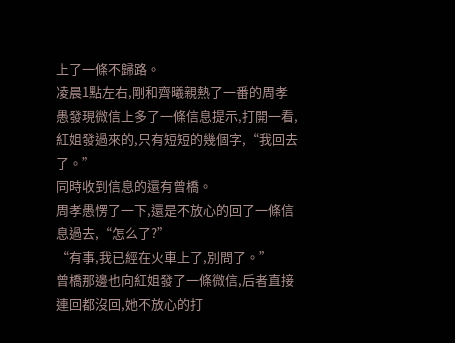上了一條不歸路。
凌晨1點左右,剛和齊曦親熱了一番的周孝愚發現微信上多了一條信息提示,打開一看,紅姐發過來的,只有短短的幾個字,“我回去了。”
同時收到信息的還有曾橋。
周孝愚愣了一下,還是不放心的回了一條信息過去,“怎么了?”
“有事,我已經在火車上了,別問了。”
曾橋那邊也向紅姐發了一條微信,后者直接連回都沒回,她不放心的打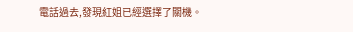電話過去,發現紅姐已經選擇了關機。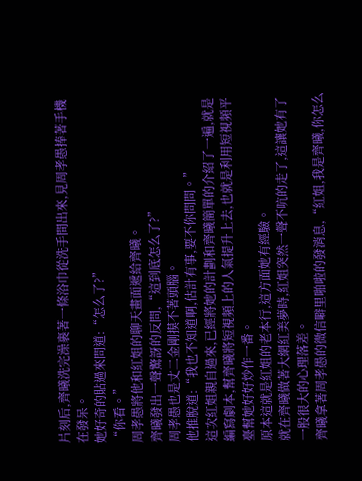片刻后,齊曦洗完澡裹著一條浴巾從洗手間出來,見周孝愚捧著手機在發呆。
她好奇的貼過來問道:“怎么了?”
“你看。”
周孝愚將他和紅姐的聊天畫面遞給齊曦。
齊曦發出一聲驚訝的反問,“這到底怎么了?”
周孝愚也是丈二金剛摸不著頭腦。
他推脫道:“我也不知道啊,估計有事,要不你問問。”
這次紅姐親自過來,已經將她的計劃和齊曦簡單的介紹了一遍,就是編寫劇本,幫齊曦將短視頻上的人氣提升上去,也就是利用短視頻平臺幫她好好炒作一番。
原本這就是紅姐的老本行,這方面她有經驗。
就在齊曦做著大網紅美夢時,紅姐突然一聲不吭的走了,這讓她有了一股很大的心理落差。
齊曦拿著周孝愚的微信噼里啪啦的發消息,“紅姐,我是齊曦,你怎么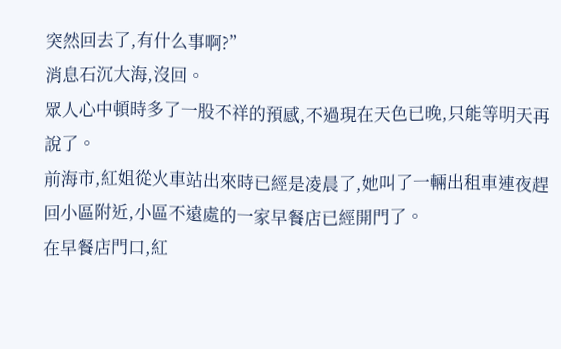突然回去了,有什么事啊?”
消息石沉大海,沒回。
眾人心中頓時多了一股不祥的預感,不過現在天色已晚,只能等明天再說了。
前海市,紅姐從火車站出來時已經是凌晨了,她叫了一輛出租車連夜趕回小區附近,小區不遠處的一家早餐店已經開門了。
在早餐店門口,紅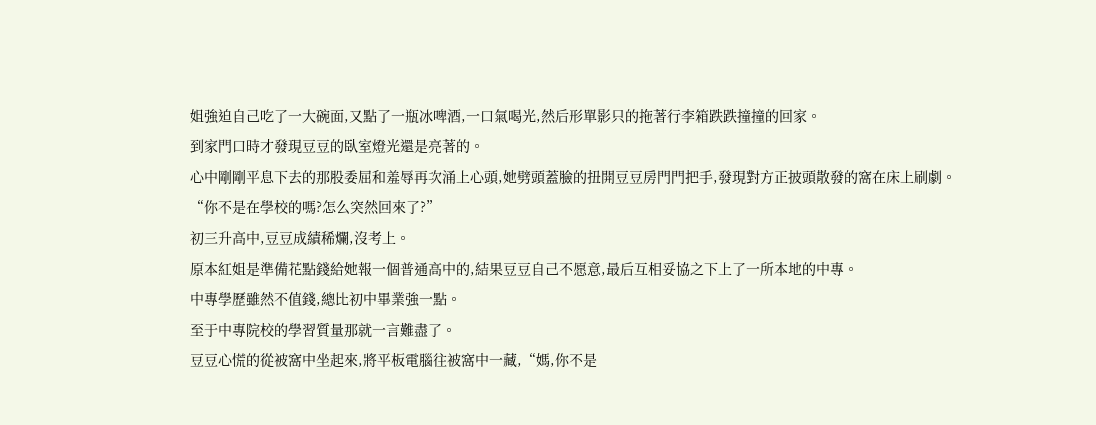姐強迫自己吃了一大碗面,又點了一瓶冰啤酒,一口氣喝光,然后形單影只的拖著行李箱跌跌撞撞的回家。
到家門口時才發現豆豆的臥室燈光還是亮著的。
心中剛剛平息下去的那股委屈和羞辱再次涌上心頭,她劈頭蓋臉的扭開豆豆房門門把手,發現對方正披頭散發的窩在床上刷劇。
“你不是在學校的嗎?怎么突然回來了?”
初三升高中,豆豆成績稀爛,沒考上。
原本紅姐是準備花點錢給她報一個普通高中的,結果豆豆自己不愿意,最后互相妥協之下上了一所本地的中專。
中專學歷雖然不值錢,總比初中畢業強一點。
至于中專院校的學習質量那就一言難盡了。
豆豆心慌的從被窩中坐起來,將平板電腦往被窩中一藏,“媽,你不是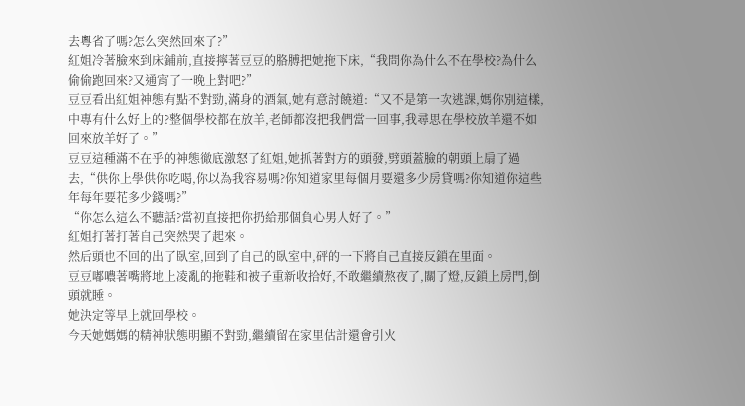去粵省了嗎?怎么突然回來了?”
紅姐冷著臉來到床鋪前,直接擰著豆豆的胳膊把她拖下床,“我問你為什么不在學校?為什么偷偷跑回來?又通宵了一晚上對吧?”
豆豆看出紅姐神態有點不對勁,滿身的酒氣,她有意討饒道:“又不是第一次逃課,媽你別這樣,中專有什么好上的?整個學校都在放羊,老師都沒把我們當一回事,我尋思在學校放羊還不如回來放羊好了。”
豆豆這種滿不在乎的神態徹底激怒了紅姐,她抓著對方的頭發,劈頭蓋臉的朝頭上扇了過去,“供你上學供你吃喝,你以為我容易嗎?你知道家里每個月要還多少房貸嗎?你知道你這些年每年要花多少錢嗎?”
“你怎么這么不聽話?當初直接把你扔給那個負心男人好了。”
紅姐打著打著自己突然哭了起來。
然后頭也不回的出了臥室,回到了自己的臥室中,砰的一下將自己直接反鎖在里面。
豆豆嘟噥著嘴將地上凌亂的拖鞋和被子重新收拾好,不敢繼續熬夜了,關了燈,反鎖上房門,倒頭就睡。
她決定等早上就回學校。
今天她媽媽的精神狀態明顯不對勁,繼續留在家里估計還會引火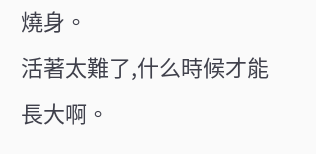燒身。
活著太難了,什么時候才能長大啊。